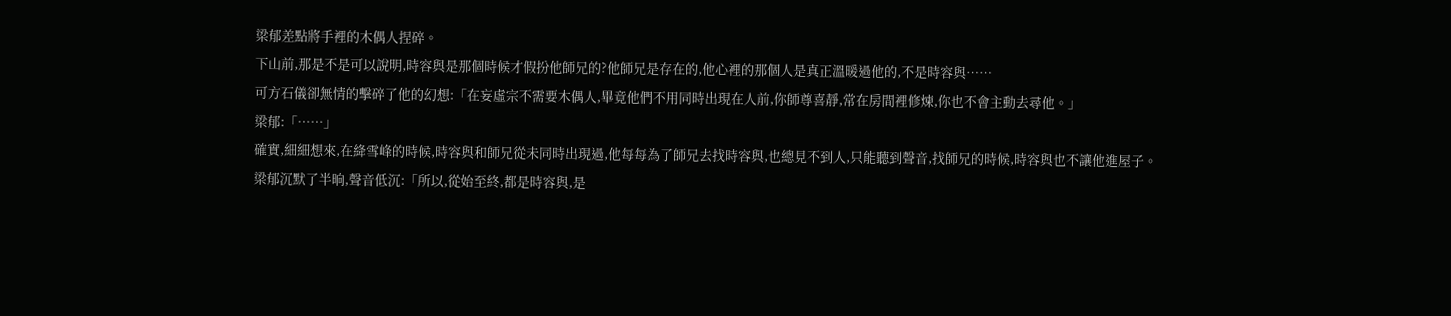梁郁差點將手裡的木偶人捏碎。
下山前,那是不是可以說明,時容與是那個時候才假扮他師兄的?他師兄是存在的,他心裡的那個人是真正溫暖過他的,不是時容與……
可方石儀卻無情的擊碎了他的幻想:「在妄虛宗不需要木偶人,畢竟他們不用同時出現在人前,你師尊喜靜,常在房間裡修煉,你也不會主動去尋他。」
梁郁:「……」
確實,細細想來,在絳雪峰的時候,時容與和師兄從未同時出現過,他每每為了師兄去找時容與,也總見不到人,只能聽到聲音,找師兄的時候,時容與也不讓他進屋子。
梁郁沉默了半晌,聲音低沉:「所以,從始至終,都是時容與,是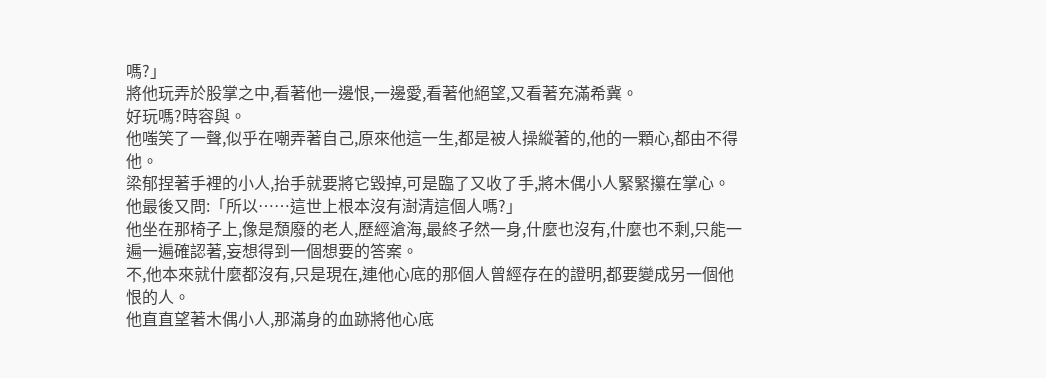嗎?」
將他玩弄於股掌之中,看著他一邊恨,一邊愛,看著他絕望,又看著充滿希冀。
好玩嗎?時容與。
他嗤笑了一聲,似乎在嘲弄著自己,原來他這一生,都是被人操縱著的,他的一顆心,都由不得他。
梁郁捏著手裡的小人,抬手就要將它毀掉,可是臨了又收了手,將木偶小人緊緊攥在掌心。
他最後又問:「所以……這世上根本沒有澍清這個人嗎?」
他坐在那椅子上,像是頹廢的老人,歷經滄海,最終孑然一身,什麼也沒有,什麼也不剩,只能一遍一遍確認著,妄想得到一個想要的答案。
不,他本來就什麼都沒有,只是現在,連他心底的那個人曾經存在的證明,都要變成另一個他恨的人。
他直直望著木偶小人,那滿身的血跡將他心底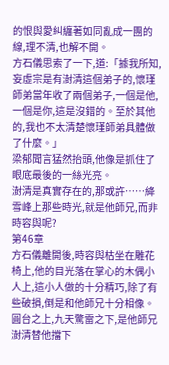的恨與愛糾纏著如同亂成一團的線,理不清,也解不開。
方石儀思索了一下,道:「據我所知,妄虛宗是有澍清這個弟子的,懷瑾師弟當年收了兩個弟子,一個是他,一個是你,這是沒錯的。至於其他的,我也不太清楚懷瑾師弟具體做了什麼。」
梁郁聞言猛然抬頭,他像是抓住了眼底最後的一絲光亮。
澍清是真實存在的,那或許……絳雪峰上那些時光,就是他師兄,而非時容與呢?
第46章
方石儀離開後,時容與枯坐在雕花椅上,他的目光落在掌心的木偶小人上,這小人做的十分精巧,除了有些破損,倒是和他師兄十分相像。
圓台之上,九天驚雷之下,是他師兄澍清替他擋下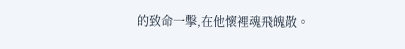的致命一擊,在他懷裡魂飛魄散。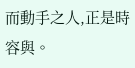而動手之人,正是時容與。